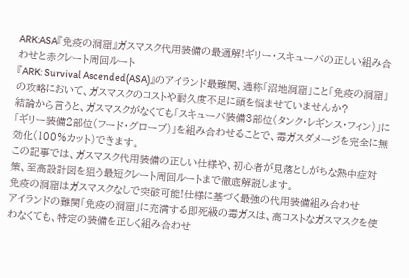ARK:ASA『免疫の洞窟』ガスマスク代用装備の最適解!ギリー・スキューバの正しい組み合わせと赤クレート周回ルート
『ARK: Survival Ascended(ASA)』のアイランド最難関、通称「沼地洞窟」こと「免疫の洞窟」の攻略において、ガスマスクのコストや耐久度不足に頭を悩ませていませんか?
結論から言うと、ガスマスクがなくても「スキューバ装備3部位(タンク・レギンス・フィン)」に「ギリー装備2部位(フード・グローブ)」を組み合わせることで、毒ガスダメージを完全に無効化(100%カット)できます。
この記事では、ガスマスク代用装備の正しい仕様や、初心者が見落としがちな熱中症対策、至高設計図を狙う最短クレート周回ルートまで徹底解説します。
免疫の洞窟はガスマスクなしで突破可能!仕様に基づく最強の代用装備組み合わせ
アイランドの難関「免疫の洞窟」に充満する即死級の毒ガスは、高コストなガスマスクを使わなくても、特定の装備を正しく組み合わせ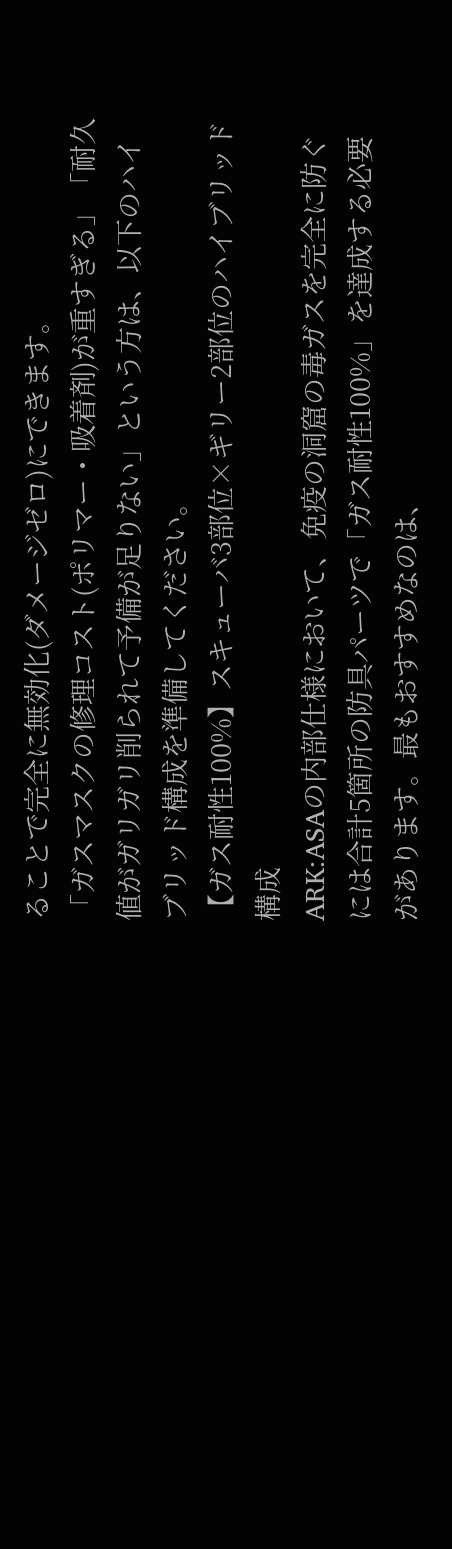ることで完全に無効化(ダメージゼロ)にできます。
「ガスマスクの修理コスト(ポリマー・吸着剤)が重すぎる」「耐久値がガリガリ削られて予備が足りない」という方は、以下のハイブリッド構成を準備してください。
【ガス耐性100%】スキューバ3部位×ギリー2部位のハイブリッド構成
ARK:ASAの内部仕様において、免疫の洞窟の毒ガスを完全に防ぐには合計5箇所の防具パーツで「ガス耐性100%」を達成する必要があります。最もおすすめなのは、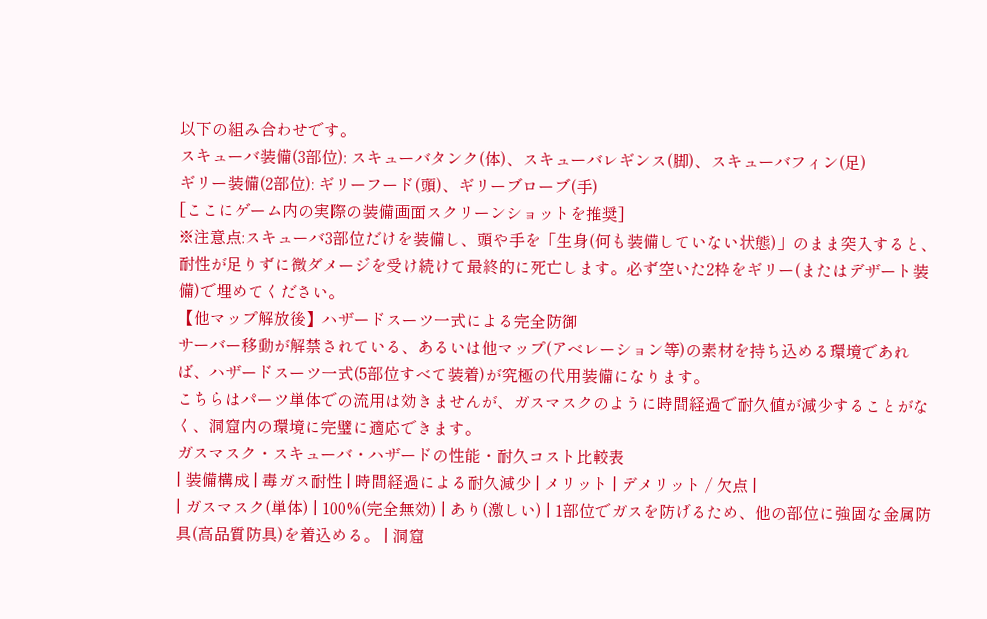以下の組み合わせです。
スキューバ装備(3部位): スキューバタンク(体)、スキューバレギンス(脚)、スキューバフィン(足)
ギリー装備(2部位): ギリーフード(頭)、ギリーブローブ(手)
[ここにゲーム内の実際の装備画面スクリーンショットを推奨]
※注意点:スキューバ3部位だけを装備し、頭や手を「生身(何も装備していない状態)」のまま突入すると、耐性が足りずに微ダメージを受け続けて最終的に死亡します。必ず空いた2枠をギリー(またはデザート装備)で埋めてください。
【他マップ解放後】ハザードスーツ一式による完全防御
サーバー移動が解禁されている、あるいは他マップ(アベレーション等)の素材を持ち込める環境であれば、ハザードスーツ一式(5部位すべて装着)が究極の代用装備になります。
こちらはパーツ単体での流用は効きませんが、ガスマスクのように時間経過で耐久値が減少することがなく、洞窟内の環境に完璧に適応できます。
ガスマスク・スキューバ・ハザードの性能・耐久コスト比較表
| 装備構成 | 毒ガス耐性 | 時間経過による耐久減少 | メリット | デメリット / 欠点 |
| ガスマスク(単体) | 100%(完全無効) | あり(激しい) | 1部位でガスを防げるため、他の部位に強固な金属防具(高品質防具)を着込める。 | 洞窟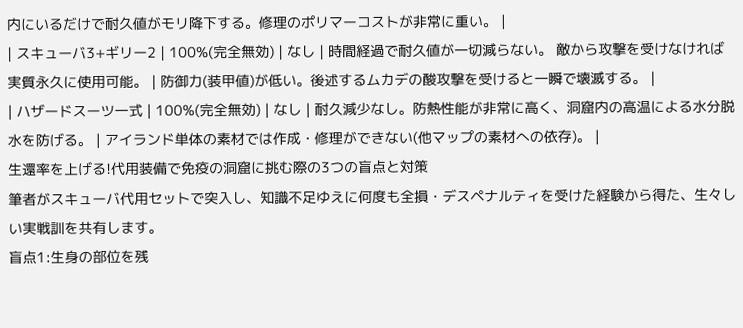内にいるだけで耐久値がモリ降下する。修理のポリマーコストが非常に重い。 |
| スキューバ3+ギリー2 | 100%(完全無効) | なし | 時間経過で耐久値が一切減らない。 敵から攻撃を受けなければ実質永久に使用可能。 | 防御力(装甲値)が低い。後述するムカデの酸攻撃を受けると一瞬で壊滅する。 |
| ハザードスーツ一式 | 100%(完全無効) | なし | 耐久減少なし。防熱性能が非常に高く、洞窟内の高温による水分脱水を防げる。 | アイランド単体の素材では作成・修理ができない(他マップの素材への依存)。 |
生還率を上げる!代用装備で免疫の洞窟に挑む際の3つの盲点と対策
筆者がスキューバ代用セットで突入し、知識不足ゆえに何度も全損・デスペナルティを受けた経験から得た、生々しい実戦訓を共有します。
盲点1:生身の部位を残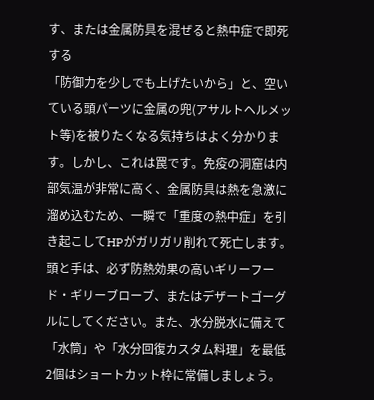す、または金属防具を混ぜると熱中症で即死する
「防御力を少しでも上げたいから」と、空いている頭パーツに金属の兜(アサルトヘルメット等)を被りたくなる気持ちはよく分かります。しかし、これは罠です。免疫の洞窟は内部気温が非常に高く、金属防具は熱を急激に溜め込むため、一瞬で「重度の熱中症」を引き起こしてHPがガリガリ削れて死亡します。
頭と手は、必ず防熱効果の高いギリーフード・ギリーブローブ、またはデザートゴーグルにしてください。また、水分脱水に備えて「水筒」や「水分回復カスタム料理」を最低2個はショートカット枠に常備しましょう。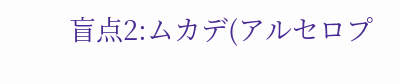盲点2:ムカデ(アルセロプ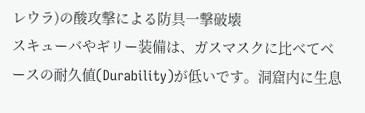レウラ)の酸攻撃による防具一撃破壊
スキューバやギリー装備は、ガスマスクに比べてベースの耐久値(Durability)が低いです。洞窟内に生息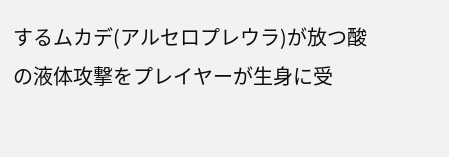するムカデ(アルセロプレウラ)が放つ酸の液体攻撃をプレイヤーが生身に受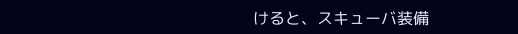けると、スキューバ装備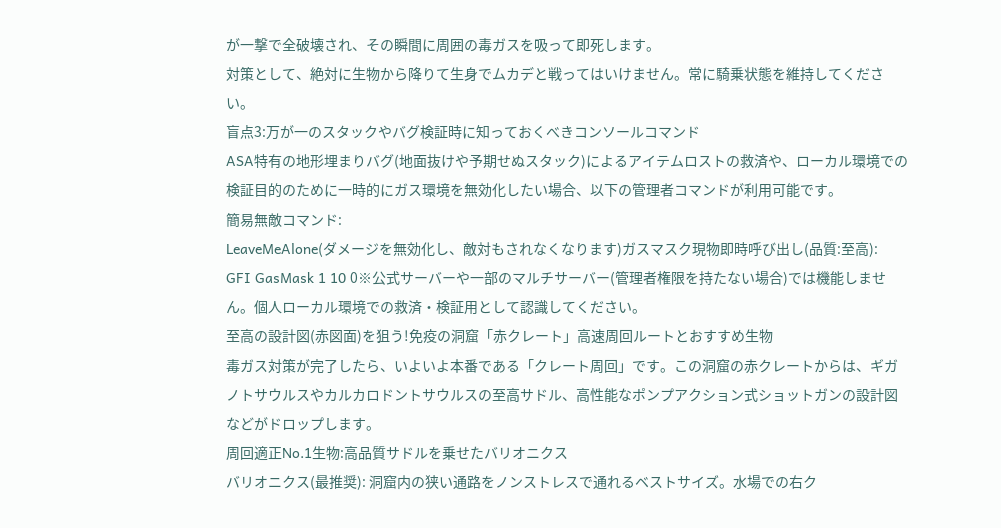が一撃で全破壊され、その瞬間に周囲の毒ガスを吸って即死します。
対策として、絶対に生物から降りて生身でムカデと戦ってはいけません。常に騎乗状態を維持してください。
盲点3:万が一のスタックやバグ検証時に知っておくべきコンソールコマンド
ASA特有の地形埋まりバグ(地面抜けや予期せぬスタック)によるアイテムロストの救済や、ローカル環境での検証目的のために一時的にガス環境を無効化したい場合、以下の管理者コマンドが利用可能です。
簡易無敵コマンド:
LeaveMeAlone(ダメージを無効化し、敵対もされなくなります)ガスマスク現物即時呼び出し(品質:至高):
GFI GasMask 1 10 0※公式サーバーや一部のマルチサーバー(管理者権限を持たない場合)では機能しません。個人ローカル環境での救済・検証用として認識してください。
至高の設計図(赤図面)を狙う!免疫の洞窟「赤クレート」高速周回ルートとおすすめ生物
毒ガス対策が完了したら、いよいよ本番である「クレート周回」です。この洞窟の赤クレートからは、ギガノトサウルスやカルカロドントサウルスの至高サドル、高性能なポンプアクション式ショットガンの設計図などがドロップします。
周回適正No.1生物:高品質サドルを乗せたバリオニクス
バリオニクス(最推奨): 洞窟内の狭い通路をノンストレスで通れるベストサイズ。水場での右ク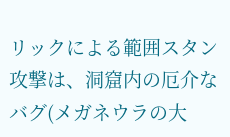リックによる範囲スタン攻撃は、洞窟内の厄介なバグ(メガネウラの大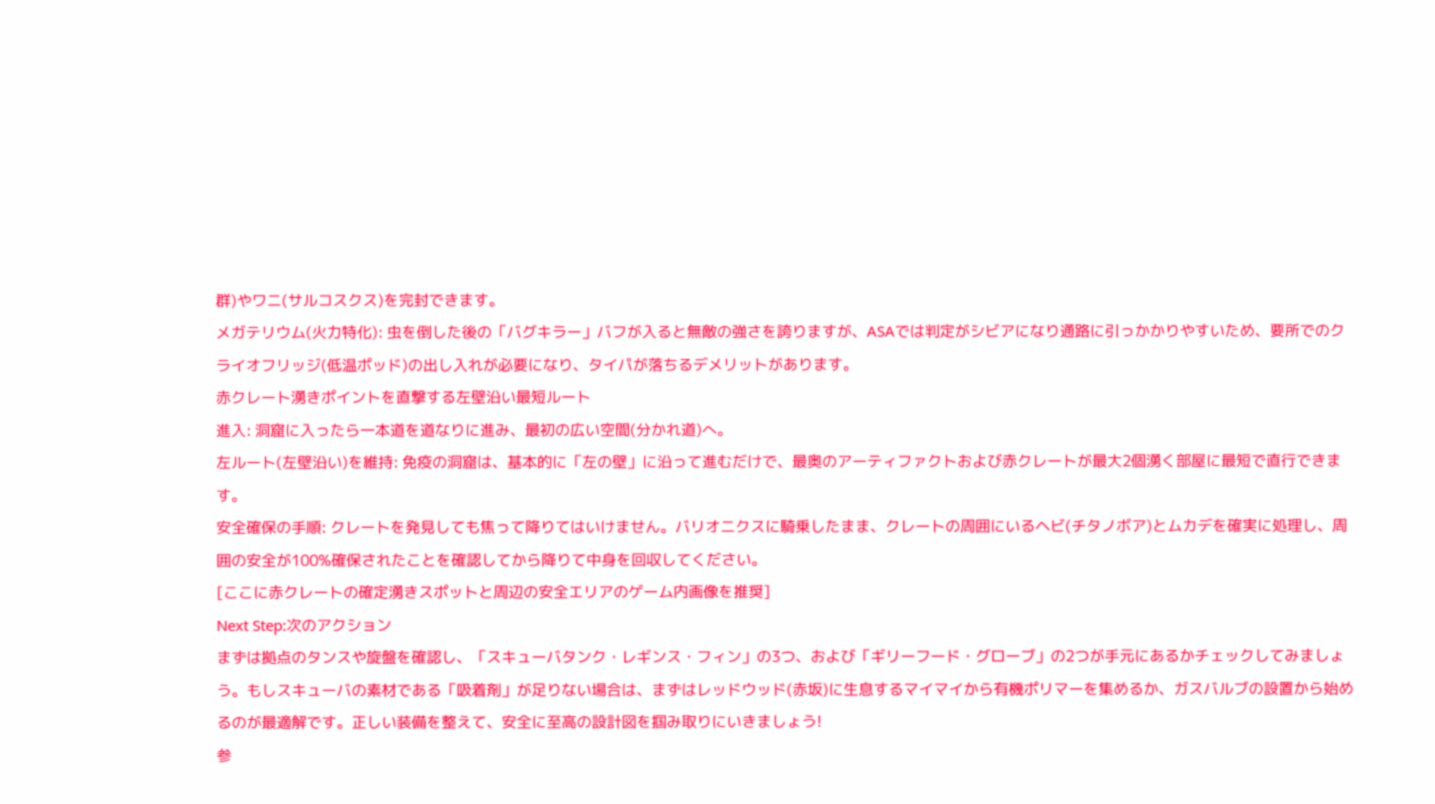群)やワニ(サルコスクス)を完封できます。
メガテリウム(火力特化): 虫を倒した後の「バグキラー」バフが入ると無敵の強さを誇りますが、ASAでは判定がシビアになり通路に引っかかりやすいため、要所でのクライオフリッジ(低温ポッド)の出し入れが必要になり、タイパが落ちるデメリットがあります。
赤クレート湧きポイントを直撃する左壁沿い最短ルート
進入: 洞窟に入ったら一本道を道なりに進み、最初の広い空間(分かれ道)へ。
左ルート(左壁沿い)を維持: 免疫の洞窟は、基本的に「左の壁」に沿って進むだけで、最奥のアーティファクトおよび赤クレートが最大2個湧く部屋に最短で直行できます。
安全確保の手順: クレートを発見しても焦って降りてはいけません。バリオニクスに騎乗したまま、クレートの周囲にいるヘビ(チタノボア)とムカデを確実に処理し、周囲の安全が100%確保されたことを確認してから降りて中身を回収してください。
[ここに赤クレートの確定湧きスポットと周辺の安全エリアのゲーム内画像を推奨]
Next Step:次のアクション
まずは拠点のタンスや旋盤を確認し、「スキューバタンク・レギンス・フィン」の3つ、および「ギリーフード・グローブ」の2つが手元にあるかチェックしてみましょう。もしスキューバの素材である「吸着剤」が足りない場合は、まずはレッドウッド(赤坂)に生息するマイマイから有機ポリマーを集めるか、ガスバルブの設置から始めるのが最適解です。正しい装備を整えて、安全に至高の設計図を掴み取りにいきましょう!
参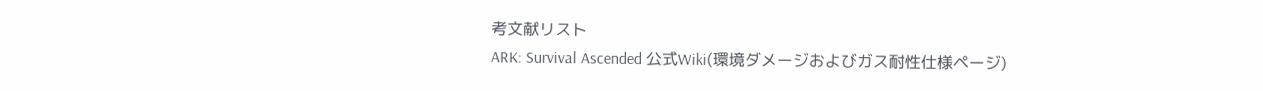考文献リスト
ARK: Survival Ascended 公式Wiki(環境ダメージおよびガス耐性仕様ページ)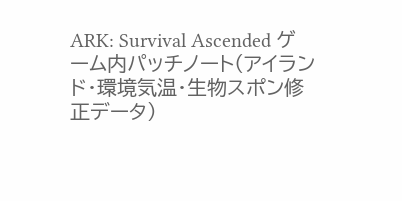ARK: Survival Ascended ゲーム内パッチノート(アイランド・環境気温・生物スポン修正データ)